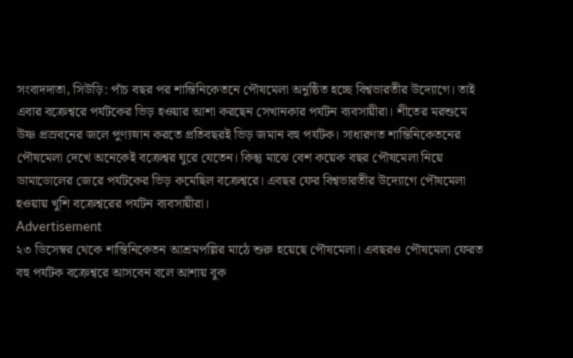সংবাদদাতা, সিউড়ি: পাঁচ বছর পর শান্তিনিকেতনে পৌষমেলা অনুষ্ঠিত হচ্ছে বিশ্বভারতীর উদ্যোগে। তাই এবার বক্রেশ্বরে পর্যটকের ভিড় হওয়ার আশা করছেন সেখানকার পর্যটন ব্যবসায়ীরা। শীতের মরশুমে উষ্ণ প্রস্রবনের জলে পুণ্যস্নান করতে প্রতিবছরই ভিড় জমান বহু পর্যটক। সাধারণত শান্তিনিকেতনের পৌষমেলা দেখে অনেকেই বক্রেশ্বর ঘুরে যেতেন। কিন্তু মাঝে বেশ কয়েক বছর পৌষমেলা নিয়ে ডামাডোলের জেরে পর্যটকের ভিড় কমেছিল বক্রেশ্বরে। এবছর ফের বিশ্বভারতীর উদ্যোগে পৌষমেলা হওয়ায় খুশি বক্রেশ্বরের পর্যটন ব্যবসায়ীরা।
Advertisement
২৩ ডিসেম্বর থেকে শান্তিনিকেতন আশ্রমপল্লির মাঠে শুরু হয়েছে পৌষমেলা। এবছরও পৌষমেলা ফেরত বহু পর্যটক বক্রেশ্বরে আসবেন বলে আশায় বুক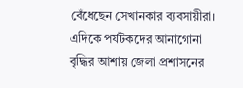বেঁধেছেন সেখানকার ব্যবসায়ীরা। এদিকে পর্যটকদের আনাগোনা বৃদ্ধির আশায় জেলা প্রশাসনের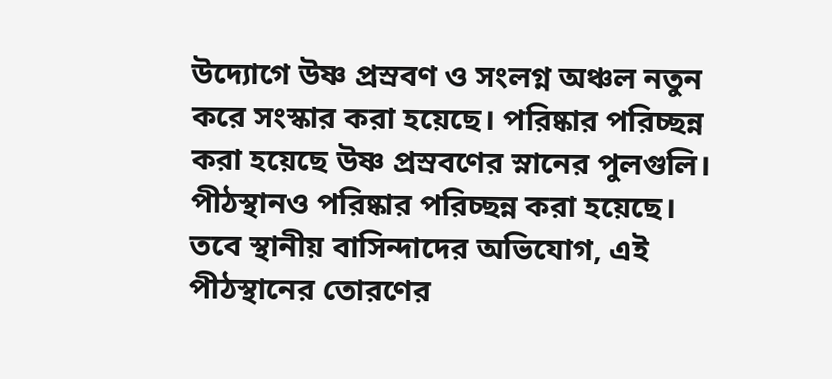উদ্যোগে উষ্ণ প্রস্রবণ ও সংলগ্ন অঞ্চল নতুন করে সংস্কার করা হয়েছে। পরিষ্কার পরিচ্ছন্ন করা হয়েছে উষ্ণ প্রস্রবণের স্নানের পুলগুলি। পীঠস্থানও পরিষ্কার পরিচ্ছন্ন করা হয়েছে। তবে স্থানীয় বাসিন্দাদের অভিযোগ, এই পীঠস্থানের তোরণের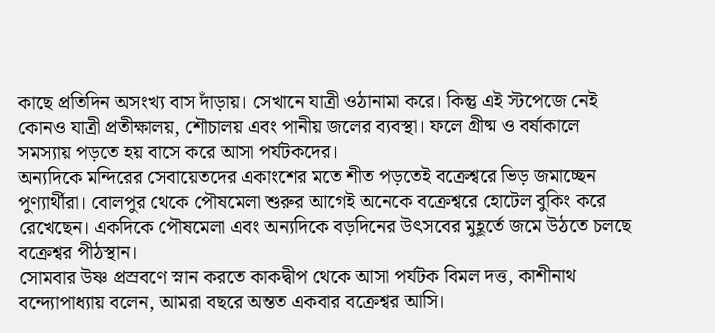কাছে প্রতিদিন অসংখ্য বাস দাঁড়ায়। সেখানে যাত্রী ওঠানামা করে। কিন্তু এই স্টপেজে নেই কোনও যাত্রী প্রতীক্ষালয়, শৌচালয় এবং পানীয় জলের ব্যবস্থা। ফলে গ্রীষ্ম ও বর্ষাকালে সমস্যায় পড়তে হয় বাসে করে আসা পর্যটকদের।
অন্যদিকে মন্দিরের সেবায়েতদের একাংশের মতে শীত পড়তেই বক্রেশ্বরে ভিড় জমাচ্ছেন পুণ্যার্থীরা। বোলপুর থেকে পৌষমেলা শুরুর আগেই অনেকে বক্রেশ্বরে হোটেল বুকিং করে রেখেছেন। একদিকে পৌষমেলা এবং অন্যদিকে বড়দিনের উৎসবের মুহূর্তে জমে উঠতে চলছে বক্রেশ্বর পীঠস্থান।
সোমবার উষ্ণ প্রস্রবণে স্নান করতে কাকদ্বীপ থেকে আসা পর্যটক বিমল দত্ত, কাশীনাথ বন্দ্যোপাধ্যায় বলেন, আমরা বছরে অন্তত একবার বক্রেশ্বর আসি।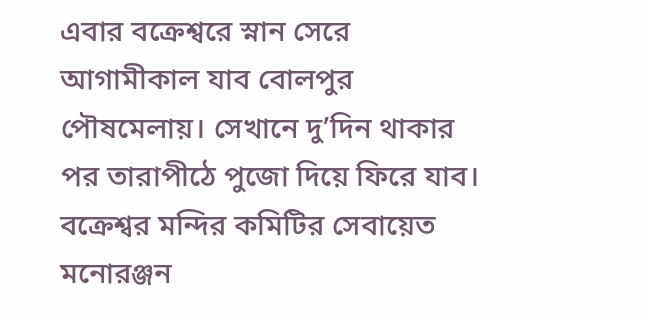এবার বক্রেশ্বরে স্নান সেরে আগামীকাল যাব বোলপুর পৌষমেলায়। সেখানে দু’দিন থাকার পর তারাপীঠে পুজো দিয়ে ফিরে যাব।
বক্রেশ্বর মন্দির কমিটির সেবায়েত মনোরঞ্জন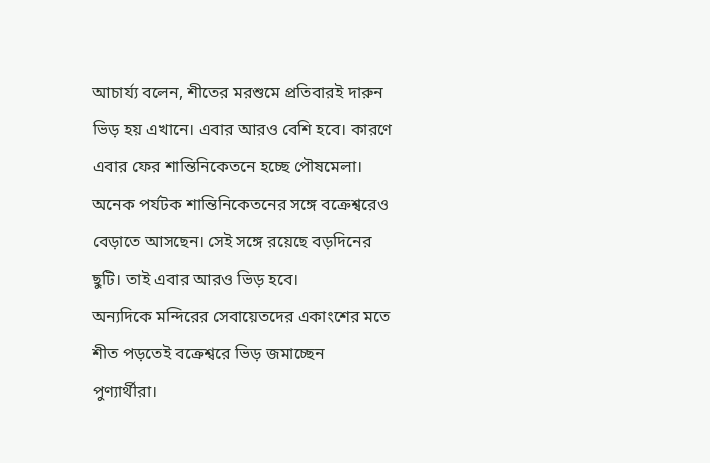আচার্য্য বলেন, শীতের মরশুমে প্রতিবারই দারুন ভিড় হয় এখানে। এবার আরও বেশি হবে। কারণে এবার ফের শান্তিনিকেতনে হচ্ছে পৌষমেলা। অনেক পর্যটক শান্তিনিকেতনের সঙ্গে বক্রেশ্বরেও বেড়াতে আসছেন। সেই সঙ্গে রয়েছে বড়দিনের ছুটি। তাই এবার আরও ভিড় হবে।
অন্যদিকে মন্দিরের সেবায়েতদের একাংশের মতে শীত পড়তেই বক্রেশ্বরে ভিড় জমাচ্ছেন পুণ্যার্থীরা।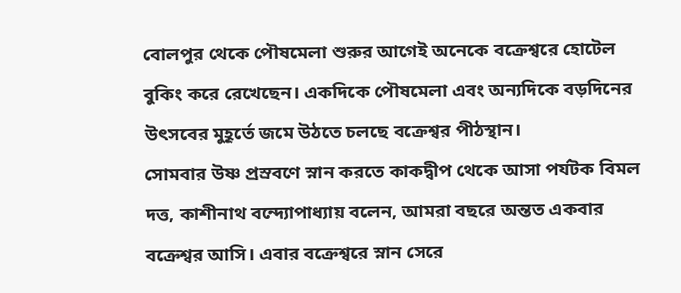বোলপুর থেকে পৌষমেলা শুরুর আগেই অনেকে বক্রেশ্বরে হোটেল বুকিং করে রেখেছেন। একদিকে পৌষমেলা এবং অন্যদিকে বড়দিনের উৎসবের মুহূর্তে জমে উঠতে চলছে বক্রেশ্বর পীঠস্থান।
সোমবার উষ্ণ প্রস্রবণে স্নান করতে কাকদ্বীপ থেকে আসা পর্যটক বিমল দত্ত, কাশীনাথ বন্দ্যোপাধ্যায় বলেন, আমরা বছরে অন্তত একবার বক্রেশ্বর আসি। এবার বক্রেশ্বরে স্নান সেরে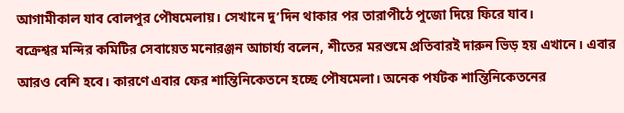আগামীকাল যাব বোলপুর পৌষমেলায়। সেখানে দু’দিন থাকার পর তারাপীঠে পুজো দিয়ে ফিরে যাব।
বক্রেশ্বর মন্দির কমিটির সেবায়েত মনোরঞ্জন আচার্য্য বলেন, শীতের মরশুমে প্রতিবারই দারুন ভিড় হয় এখানে। এবার আরও বেশি হবে। কারণে এবার ফের শান্তিনিকেতনে হচ্ছে পৌষমেলা। অনেক পর্যটক শান্তিনিকেতনের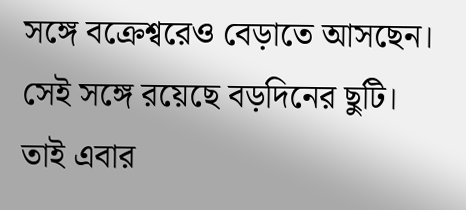সঙ্গে বক্রেশ্বরেও বেড়াতে আসছেন। সেই সঙ্গে রয়েছে বড়দিনের ছুটি। তাই এবার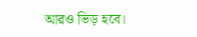আরও ভিড় হবে।